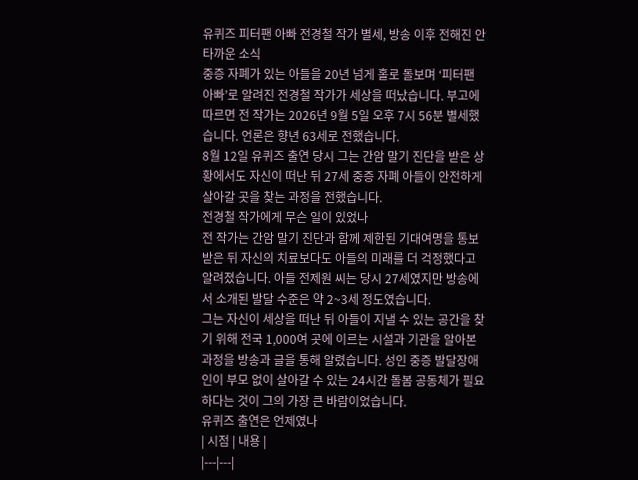유퀴즈 피터팬 아빠 전경철 작가 별세, 방송 이후 전해진 안타까운 소식
중증 자폐가 있는 아들을 20년 넘게 홀로 돌보며 ‘피터팬 아빠’로 알려진 전경철 작가가 세상을 떠났습니다. 부고에 따르면 전 작가는 2026년 9월 5일 오후 7시 56분 별세했습니다. 언론은 향년 63세로 전했습니다.
8월 12일 유퀴즈 출연 당시 그는 간암 말기 진단을 받은 상황에서도 자신이 떠난 뒤 27세 중증 자폐 아들이 안전하게 살아갈 곳을 찾는 과정을 전했습니다.
전경철 작가에게 무슨 일이 있었나
전 작가는 간암 말기 진단과 함께 제한된 기대여명을 통보받은 뒤 자신의 치료보다도 아들의 미래를 더 걱정했다고 알려졌습니다. 아들 전제원 씨는 당시 27세였지만 방송에서 소개된 발달 수준은 약 2~3세 정도였습니다.
그는 자신이 세상을 떠난 뒤 아들이 지낼 수 있는 공간을 찾기 위해 전국 1,000여 곳에 이르는 시설과 기관을 알아본 과정을 방송과 글을 통해 알렸습니다. 성인 중증 발달장애인이 부모 없이 살아갈 수 있는 24시간 돌봄 공동체가 필요하다는 것이 그의 가장 큰 바람이었습니다.
유퀴즈 출연은 언제였나
| 시점 | 내용 |
|---|---|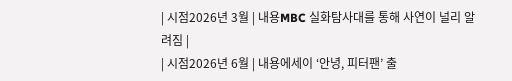| 시점2026년 3월 | 내용MBC 실화탐사대를 통해 사연이 널리 알려짐 |
| 시점2026년 6월 | 내용에세이 ‘안녕, 피터팬’ 출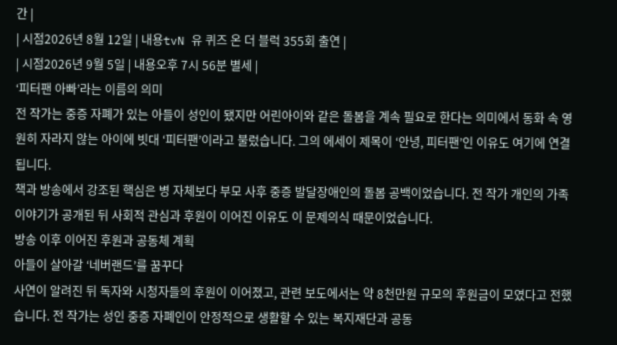간 |
| 시점2026년 8월 12일 | 내용tvN 유 퀴즈 온 더 블럭 355회 출연 |
| 시점2026년 9월 5일 | 내용오후 7시 56분 별세 |
‘피터팬 아빠’라는 이름의 의미
전 작가는 중증 자폐가 있는 아들이 성인이 됐지만 어린아이와 같은 돌봄을 계속 필요로 한다는 의미에서 동화 속 영원히 자라지 않는 아이에 빗대 ‘피터팬’이라고 불렀습니다. 그의 에세이 제목이 ‘안녕, 피터팬’인 이유도 여기에 연결됩니다.
책과 방송에서 강조된 핵심은 병 자체보다 부모 사후 중증 발달장애인의 돌봄 공백이었습니다. 전 작가 개인의 가족 이야기가 공개된 뒤 사회적 관심과 후원이 이어진 이유도 이 문제의식 때문이었습니다.
방송 이후 이어진 후원과 공동체 계획
아들이 살아갈 ‘네버랜드’를 꿈꾸다
사연이 알려진 뒤 독자와 시청자들의 후원이 이어졌고, 관련 보도에서는 약 8천만원 규모의 후원금이 모였다고 전했습니다. 전 작가는 성인 중증 자폐인이 안정적으로 생활할 수 있는 복지재단과 공동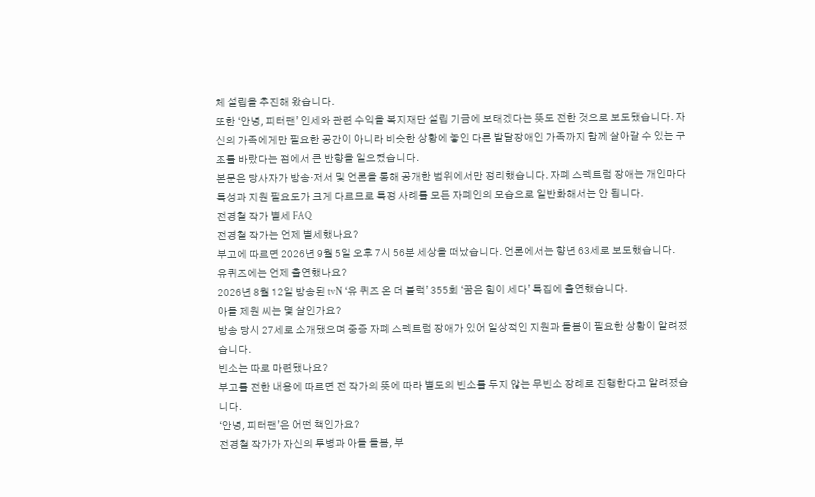체 설립을 추진해 왔습니다.
또한 ‘안녕, 피터팬’ 인세와 관련 수익을 복지재단 설립 기금에 보태겠다는 뜻도 전한 것으로 보도됐습니다. 자신의 가족에게만 필요한 공간이 아니라 비슷한 상황에 놓인 다른 발달장애인 가족까지 함께 살아갈 수 있는 구조를 바랐다는 점에서 큰 반향을 일으켰습니다.
본문은 당사자가 방송·저서 및 언론을 통해 공개한 범위에서만 정리했습니다. 자폐 스펙트럼 장애는 개인마다 특성과 지원 필요도가 크게 다르므로 특정 사례를 모든 자폐인의 모습으로 일반화해서는 안 됩니다.
전경철 작가 별세 FAQ
전경철 작가는 언제 별세했나요?
부고에 따르면 2026년 9월 5일 오후 7시 56분 세상을 떠났습니다. 언론에서는 향년 63세로 보도했습니다.
유퀴즈에는 언제 출연했나요?
2026년 8월 12일 방송된 tvN ‘유 퀴즈 온 더 블럭’ 355회 ‘꿈은 힘이 세다’ 특집에 출연했습니다.
아들 제원 씨는 몇 살인가요?
방송 당시 27세로 소개됐으며 중증 자폐 스펙트럼 장애가 있어 일상적인 지원과 돌봄이 필요한 상황이 알려졌습니다.
빈소는 따로 마련됐나요?
부고를 전한 내용에 따르면 전 작가의 뜻에 따라 별도의 빈소를 두지 않는 무빈소 장례로 진행한다고 알려졌습니다.
‘안녕, 피터팬’은 어떤 책인가요?
전경철 작가가 자신의 투병과 아들 돌봄, 부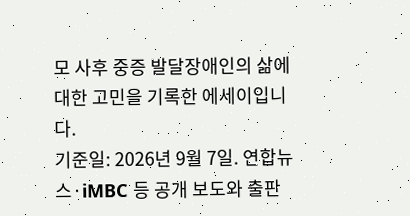모 사후 중증 발달장애인의 삶에 대한 고민을 기록한 에세이입니다.
기준일: 2026년 9월 7일. 연합뉴스·iMBC 등 공개 보도와 출판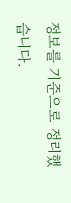정보를 기준으로 정리했습니다.